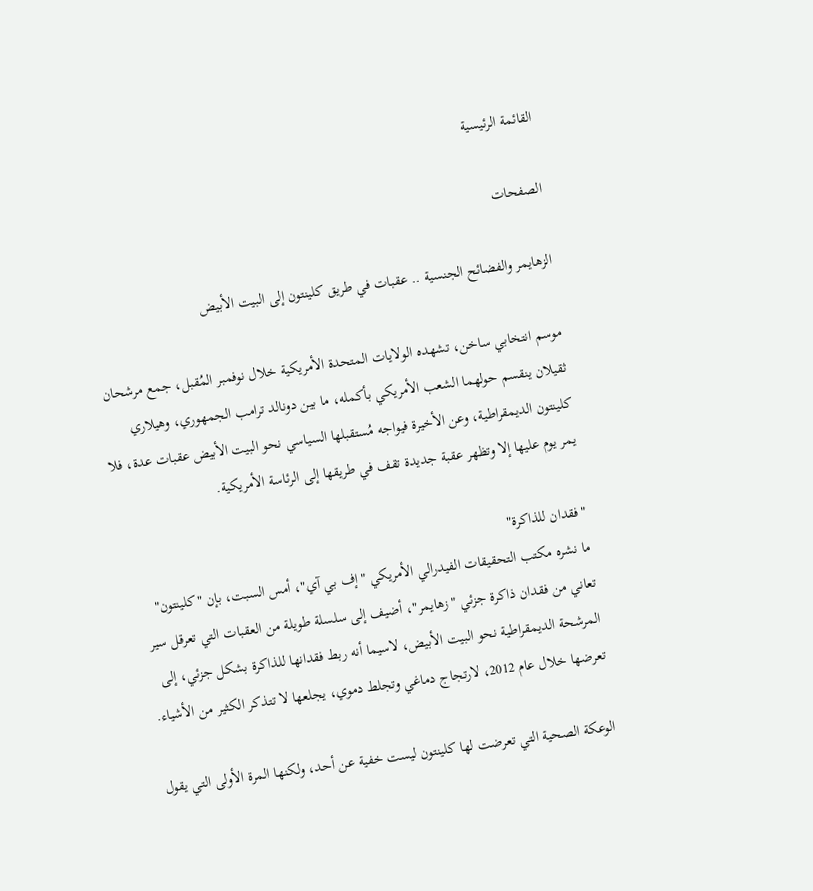القائمة الرئيسية

الصفحات

الزهايمر والفضائح الجنسية .. عقبات في طريق كلينتون إلى البيت الأبيض

موسم انتخابي ساخن، تشهده الولايات المتحدة الأمريكية خلال نوفمبر المُقبل، جمع مرشحان ثقيلان ينقسم حولهما الشعب الأمريكي بأكمله، ما بين دونالد ترامب الجمهوري، وهيلاري كلينتون الديمقراطية، وعن الأخيرة فيواجه مُستقبلها السياسي نحو البيت الأبيض عقبات عدة، فلا يمر يوم عليها إلا وتظهر عقبة جديدة تقف في طريقها إلى الرئاسة الأمريكية.

"فقدان للذاكرة"
ما نشره مكتب التحقيقات الفيدرالي الأمريكي "إف بي آي"، أمس السبت، بإن "كلينتون" تعاني من فقدان ذاكرة جزئي "زهايمر"، أضيف إلى سلسلة طويلة من العقبات التي تعرقل سير المرشحة الديمقراطية نحو البيت الأبيض، لاسيما أنه ربط فقدانها للذاكرة بشكل جزئي، إلى تعرضها خلال عام 2012، لارتجاج دماغي وتجلط دموي، يجلعها لا تتذكر الكثير من الأشياء.

الوعكة الصحية التي تعرضت لها كلينتون ليست خفية عن أحد، ولكنها المرة الأولى التي يقول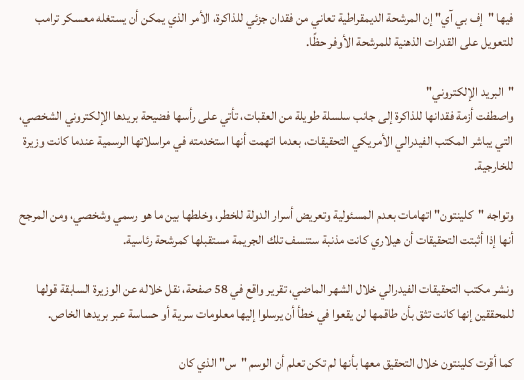فيها "إف بي آي" إن المرشحة الديمقراطية تعاني من فقدان جزئي للذاكرة، الأمر الذي يمكن أن يستغله معسكر ترامب للتعويل على القدرات الذهنية للمرشحة الأوفر حظًا.

"البريد الإلكتروني"
واصطفت أزمة فقدانها للذاكرة إلى جانب سلسلة طويلة من العقبات، تأتي على رأسها فضيحة بريدها الإلكتروني الشخصي، التي يباشر المكتب الفيدرالي الأمريكي التحقيقات، بعدما اتهمت أنها استخدمته في مراسلاتها الرسمية عندما كانت وزيرة للخارجية.

وتواجه "كلينتون" اتهامات بعدم المسئولية وتعريض أسرار الدولة للخطر، وخلطها بين ما هو رسمي وشخصي، ومن المرجح أنها إذا أثبتت التحقيقات أن هيلاري كانت مذنبة ستنسف تلك الجريمة مستقبلها كمرشحة رئاسية.

ونشر مكتب التحقيقات الفيدرالي خلال الشهر الماضي، تقرير واقع في 58 صفحة، نقل خلاله عن الوزيرة السابقة قولها للمحققين إنها كانت تثق بأن طاقمها لن يقعوا في خطأ أن يرسلوا إليها معلومات سرية أو حساسة عبر بريدها الخاص.

كما أقرت كلينتون خلال التحقيق معها بأنها لم تكن تعلم أن الوسم "س" الذي كان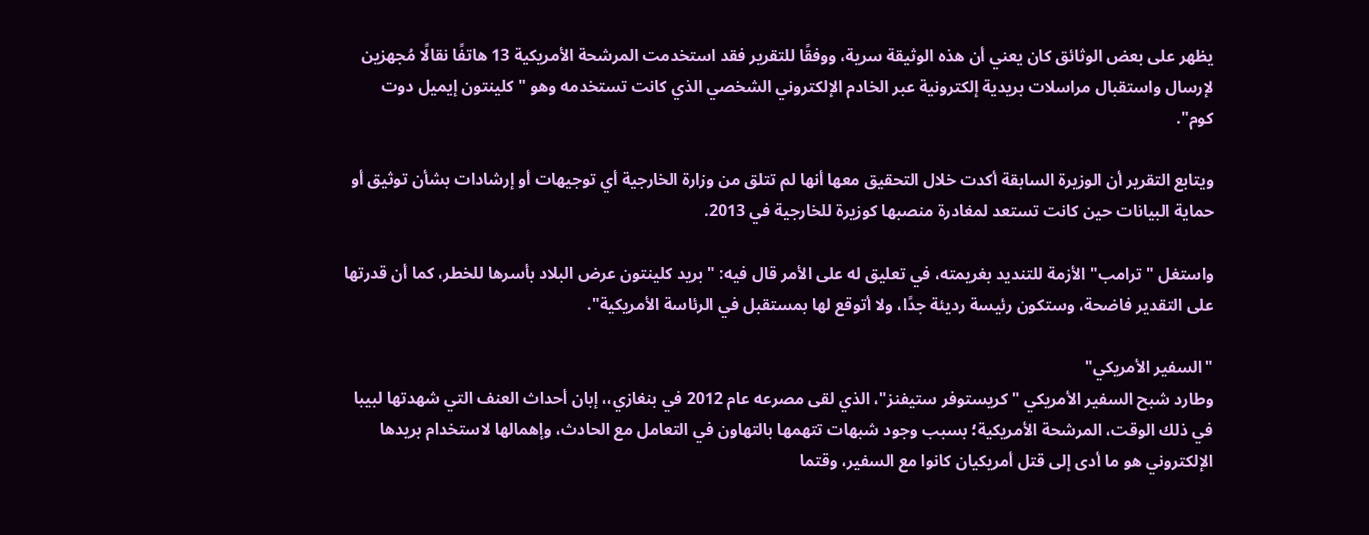يظهر على بعض الوثائق كان يعني أن هذه الوثيقة سرية، ووفقًا للتقرير فقد استخدمت المرشحة الأمريكية 13 هاتفًا نقالًا مُجهزين لإرسال واستقبال مراسلات بريدية إلكترونية عبر الخادم الإلكتروني الشخصي الذي كانت تستخدمه وهو "كلينتون إيميل دوت كوم".

ويتابع التقرير أن الوزيرة السابقة أكدت خلال التحقيق معها أنها لم تتلق من وزارة الخارجية أي توجيهات أو إرشادات بشأن توثيق أو حماية البيانات حين كانت تستعد لمغادرة منصبها كوزيرة للخارجية في 2013.

واستغل "ترامب" الأزمة للتنديد بغريمته، في تعليق له على الأمر قال فيه: "بريد كلينتون عرض البلاد بأسرها للخطر، كما أن قدرتها على التقدير فاضحة، وستكون رئيسة رديئة جدًا، ولا أتوقع لها بمستقبل في الرئاسة الأمريكية".

"السفير الأمريكي"
وطارد شبح السفير الأمريكي "كريستوفر ستيفنز"، الذي لقى مصرعه عام 2012 في بنغازي،، إبان أحداث العنف التي شهدتها لبيبا في ذلك الوقت، المرشحة الأمريكية؛ بسبب وجود شبهات تتهمها بالتهاون في التعامل مع الحادث، وإهمالها لاستخدام بريدها الإلكتروني هو ما أدى إلى قتل أمريكيان كانوا مع السفير، وقتما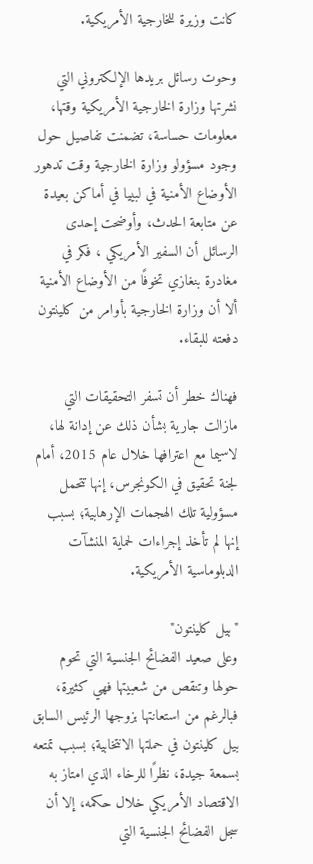كانت وزيرة للخارجية الأمريكية.

وحوت رسائل بريدها الإلكتروني التي نشرتها وزارة الخارجية الأمريكية وقتها، معلومات حساسة، تضمنت تفاصيل حول وجود مسؤولو وزارة الخارجية وقت تدهور الأوضاع الأمنية في لبييا في أماكن بعيدة عن متابعة الحدث، وأوضحت إحدى الرسائل أن السفير الأمريكي ، فكر في مغادرة بنغازي تخوفًا من الأوضاع الأمنية ألا أن وزارة الخارجية بأوامر من كلينتون دفعته للبقاء.

فهناك خطر أن تسفر التحقيقات التي مازالت جارية بشأن ذلك عن إدانة لها، لاسيما مع اعترافها خلال عام 2015، أمام لجنة تحقيق في الكونجرس، إنها تتحمل مسؤولية تلك الهجمات الإرهابية؛ بسبب إنها لم تأخذ إجراءات لحماية المنشآت الدبلوماسية الأمريكية.

"بيل كلينتون"
وعلى صعيد الفضائح الجنسية التي تحوم حولها وتنقص من شعبيتها فهي كثيرة، فبالرغم من استعانتها بزوجها الرئيس السابق بيل كلينتون في حملتها الانتخابية؛ بسبب تمتعه بسمعة جيدة، نظرًا للرخاء الذي امتاز به الاقتصاد الأمريكي خلال حكمه، إلا أن سجل الفضائح الجنسية التي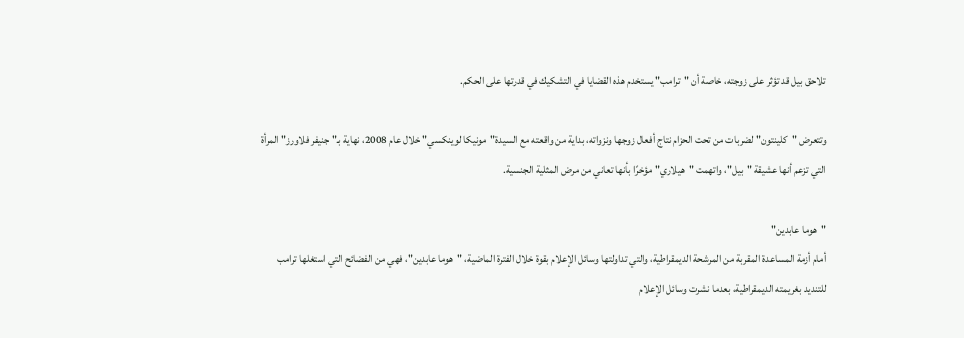تلاحق بيل قد تؤثر على زوجته، خاصة أن "ترامب" يستخدم هذه القضايا في التشكيك في قدرتها على الحكم.

وتتعرض "كلينتون" لضربات من تحت الحزام نتاج أفعال زوجها ونزواته، بداية من واقعته مع السيدة"مونيكا لوينكسي" خلال عام 2008، نهاية بـ" جنيفر فلاورز" المرأة التي تزعم أنها عشيقة "بيل"، واتهمت "هيلاري" مؤخرًا بأنها تعاني من مرض المثلية الجنسية.

"هوما عابدين"
أمام أزمة المساعدة المقربة من المرشحة الديمقراطية، والتي تداولتها وسائل الإعلام بقوة خلال الفترة الماضية، "هوما عابدين"، فهي من الفضائح التي استغلها ترامب للتنديد بغريمته الديمقراطية، بعدما نشرت وسائل الإعلام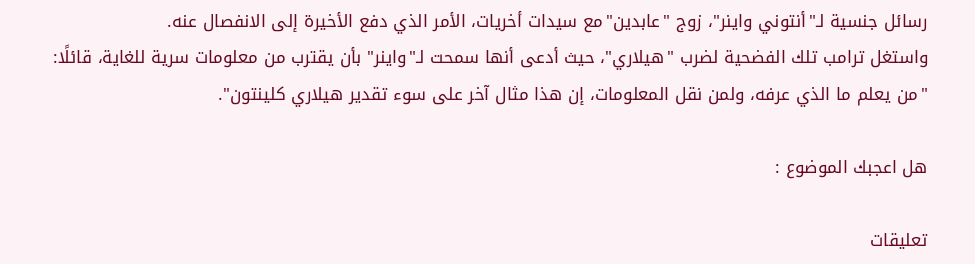رسائل جنسية لـ"أنتوني واينر"، زوج "عابدين"مع سيدات أخريات، الأمر الذي دفع الأخيرة إلى الانفصال عنه.
واستغل ترامب تلك الفضحية لضرب "هيلاري"، حيث أدعى أنها سمحت لـ"واينر" بأن يقترب من معلومات سرية للغاية، قائلًا: "من يعلم ما الذي عرفه، ولمن نقل المعلومات، إن هذا مثال آخر على سوء تقدير هيلاري كلينتون".

هل اعجبك الموضوع :

تعليقات